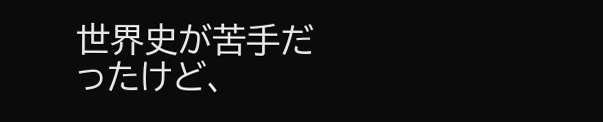世界史が苦手だったけど、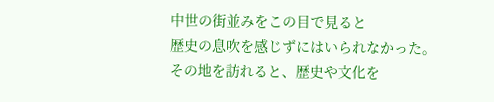中世の街並みをこの目で見ると
歴史の息吹を感じずにはいられなかった。
その地を訪れると、歴史や文化を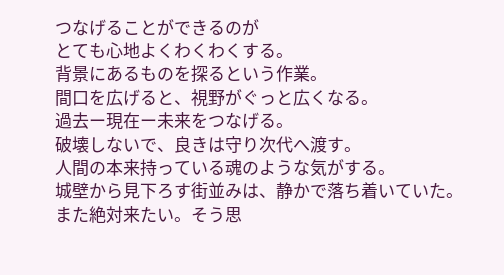つなげることができるのが
とても心地よくわくわくする。
背景にあるものを探るという作業。
間口を広げると、視野がぐっと広くなる。
過去ー現在ー未来をつなげる。
破壊しないで、良きは守り次代へ渡す。
人間の本来持っている魂のような気がする。
城壁から見下ろす街並みは、静かで落ち着いていた。
また絶対来たい。そう思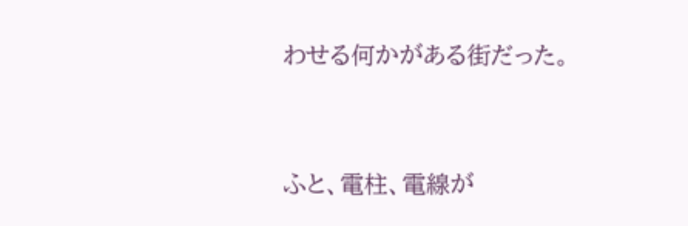わせる何かがある街だった。


ふと、電柱、電線が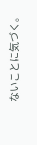ないことに気づく。